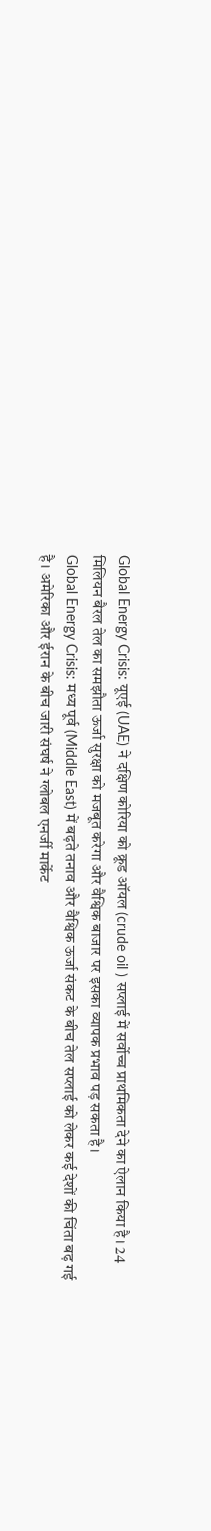Global Energy Crisis: यूएई (UAE) ने दक्षिण कोरिया को क्रूड ऑयल (crude oil ) सप्लाई में सर्वोच्च प्राथमिकता देने का ऐलान किया है। 24 मिलियन बैरल तेल का समझौता ऊर्जा सुरक्षा को मजबूत करेगा और वैश्विक बाजार पर इसका व्यापक प्रभाव पड़ सकता है।
Global Energy Crisis: मध्य पूर्व (Middle East) में बढ़ते तनाव और वैश्विक ऊर्जा संकट के बीच तेल सप्लाई को लेकर कई देशों की चिंता बढ़ गई है। अमेरिका और ईरान के बीच जारी संघर्ष ने ग्लोबल एनर्जी मार्केट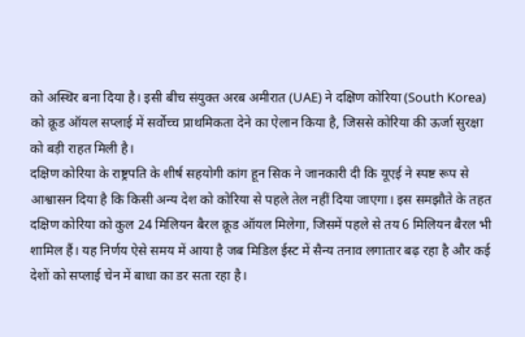को अस्थिर बना दिया है। इसी बीच संयुक्त अरब अमीरात (UAE) ने दक्षिण कोरिया (South Korea) को क्रूड ऑयल सप्लाई में सर्वोच्च प्राथमिकता देने का ऐलान किया है, जिससे कोरिया की ऊर्जा सुरक्षा को बड़ी राहत मिली है।
दक्षिण कोरिया के राष्ट्रपति के शीर्ष सहयोगी कांग हून सिक ने जानकारी दी कि यूएई ने स्पष्ट रूप से आश्वासन दिया है कि किसी अन्य देश को कोरिया से पहले तेल नहीं दिया जाएगा। इस समझौते के तहत दक्षिण कोरिया को कुल 24 मिलियन बैरल क्रूड ऑयल मिलेगा, जिसमें पहले से तय 6 मिलियन बैरल भी शामिल हैं। यह निर्णय ऐसे समय में आया है जब मिडिल ईस्ट में सैन्य तनाव लगातार बढ़ रहा है और कई देशों को सप्लाई चेन में बाधा का डर सता रहा है।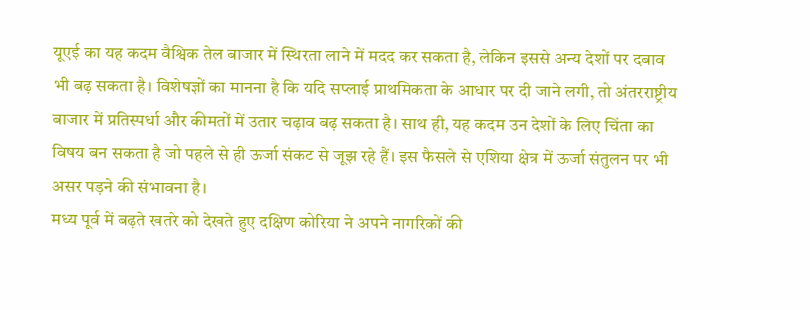यूएई का यह कदम वैश्विक तेल बाजार में स्थिरता लाने में मदद कर सकता है, लेकिन इससे अन्य देशों पर दबाव भी बढ़ सकता है। विशेषज्ञों का मानना है कि यदि सप्लाई प्राथमिकता के आधार पर दी जाने लगी, तो अंतरराष्ट्रीय बाजार में प्रतिस्पर्धा और कीमतों में उतार चढ़ाव बढ़ सकता है। साथ ही, यह कदम उन देशों के लिए चिंता का विषय बन सकता है जो पहले से ही ऊर्जा संकट से जूझ रहे हैं। इस फैसले से एशिया क्षेत्र में ऊर्जा संतुलन पर भी असर पड़ने की संभावना है।
मध्य पूर्व में बढ़ते खतरे को देखते हुए दक्षिण कोरिया ने अपने नागरिकों की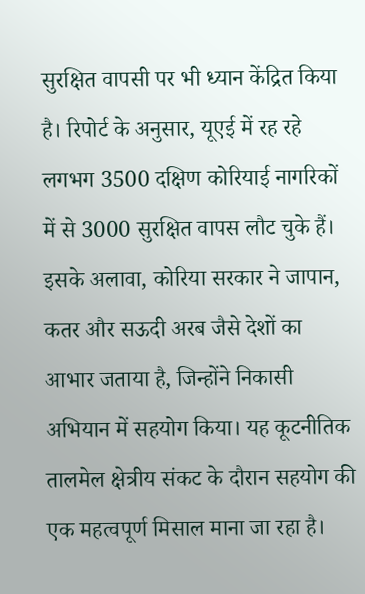सुरक्षित वापसी पर भी ध्यान केंद्रित किया है। रिपोर्ट के अनुसार, यूएई में रह रहे लगभग 3500 दक्षिण कोरियाई नागरिकों में से 3000 सुरक्षित वापस लौट चुके हैं। इसके अलावा, कोरिया सरकार ने जापान, कतर और सऊदी अरब जैसे देशों का आभार जताया है, जिन्होंने निकासी अभियान में सहयोग किया। यह कूटनीतिक तालमेल क्षेत्रीय संकट के दौरान सहयोग की एक महत्वपूर्ण मिसाल माना जा रहा है।